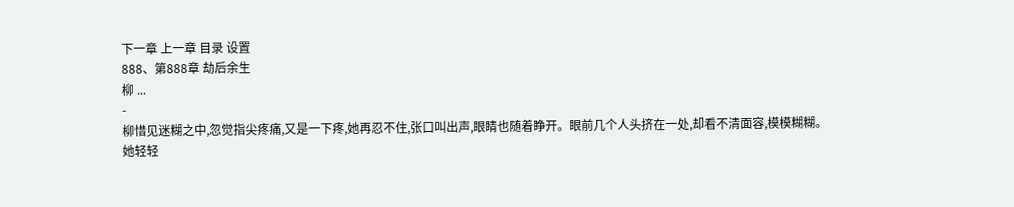下一章 上一章 目录 设置
888、第888章 劫后余生
柳 ...
-
柳惜见迷糊之中,忽觉指尖疼痛,又是一下疼,她再忍不住,张口叫出声,眼睛也随着睁开。眼前几个人头挤在一处,却看不清面容,模模糊糊。
她轻轻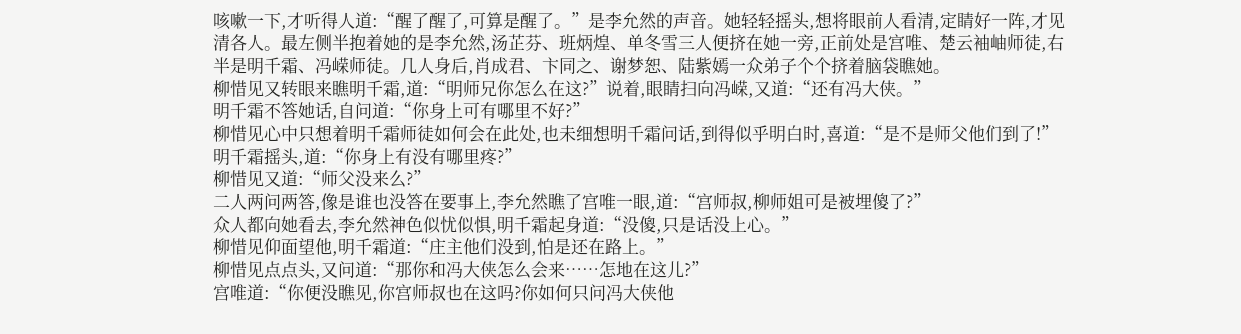咳嗽一下,才听得人道:“醒了醒了,可算是醒了。”是李允然的声音。她轻轻摇头,想将眼前人看清,定睛好一阵,才见清各人。最左侧半抱着她的是李允然,汤芷芬、班炳煌、单冬雪三人便挤在她一旁,正前处是宫唯、楚云袖岫师徒,右半是明千霜、冯嵘师徒。几人身后,肖成君、卞同之、谢梦恕、陆紫嫣一众弟子个个挤着脑袋瞧她。
柳惜见又转眼来瞧明千霜,道:“明师兄你怎么在这?”说着,眼睛扫向冯嵘,又道:“还有冯大侠。”
明千霜不答她话,自问道:“你身上可有哪里不好?”
柳惜见心中只想着明千霜师徒如何会在此处,也未细想明千霜问话,到得似乎明白时,喜道:“是不是师父他们到了!”
明千霜摇头,道:“你身上有没有哪里疼?”
柳惜见又道:“师父没来么?”
二人两问两答,像是谁也没答在要事上,李允然瞧了宫唯一眼,道:“宫师叔,柳师姐可是被埋傻了?”
众人都向她看去,李允然神色似忧似惧,明千霜起身道:“没傻,只是话没上心。”
柳惜见仰面望他,明千霜道:“庄主他们没到,怕是还在路上。”
柳惜见点点头,又问道:“那你和冯大侠怎么会来……怎地在这儿?”
宫唯道:“你便没瞧见,你宫师叔也在这吗?你如何只问冯大侠他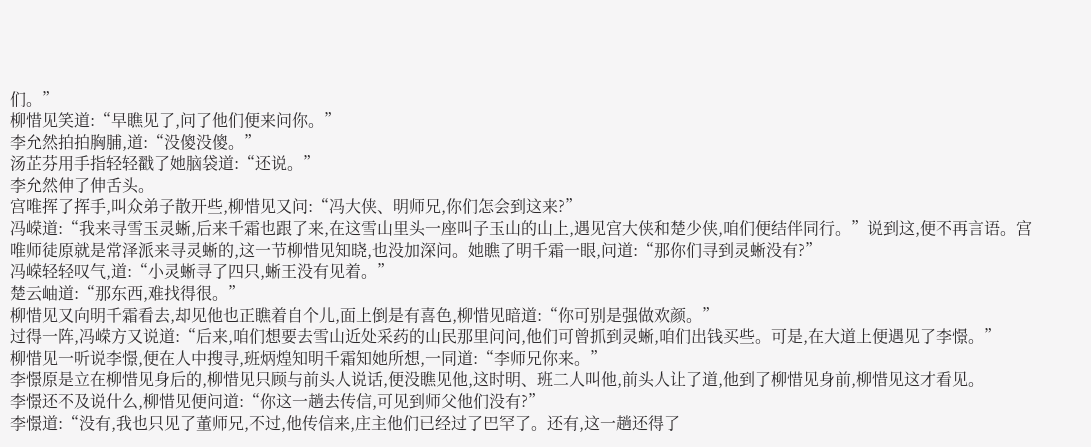们。”
柳惜见笑道:“早瞧见了,问了他们便来问你。”
李允然拍拍胸脯,道:“没傻没傻。”
汤芷芬用手指轻轻戳了她脑袋道:“还说。”
李允然伸了伸舌头。
宫唯挥了挥手,叫众弟子散开些,柳惜见又问:“冯大侠、明师兄,你们怎会到这来?”
冯嵘道:“我来寻雪玉灵蜥,后来千霜也跟了来,在这雪山里头一座叫子玉山的山上,遇见宫大侠和楚少侠,咱们便结伴同行。”说到这,便不再言语。宫唯师徒原就是常泽派来寻灵蜥的,这一节柳惜见知晓,也没加深问。她瞧了明千霜一眼,问道:“那你们寻到灵蜥没有?”
冯嵘轻轻叹气,道:“小灵蜥寻了四只,蜥王没有见着。”
楚云岫道:“那东西,难找得很。”
柳惜见又向明千霜看去,却见他也正瞧着自个儿,面上倒是有喜色,柳惜见暗道:“你可别是强做欢颜。”
过得一阵,冯嵘方又说道:“后来,咱们想要去雪山近处采药的山民那里问问,他们可曾抓到灵蜥,咱们出钱买些。可是,在大道上便遇见了李憬。”
柳惜见一听说李憬,便在人中搜寻,班炳煌知明千霜知她所想,一同道:“李师兄你来。”
李憬原是立在柳惜见身后的,柳惜见只顾与前头人说话,便没瞧见他,这时明、班二人叫他,前头人让了道,他到了柳惜见身前,柳惜见这才看见。
李憬还不及说什么,柳惜见便问道:“你这一趟去传信,可见到师父他们没有?”
李憬道:“没有,我也只见了董师兄,不过,他传信来,庄主他们已经过了巴罕了。还有,这一趟还得了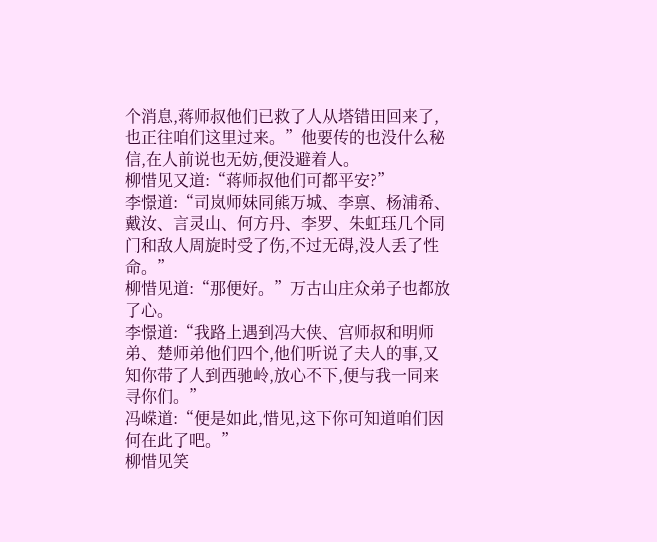个消息,蒋师叔他们已救了人从塔错田回来了,也正往咱们这里过来。”他要传的也没什么秘信,在人前说也无妨,便没避着人。
柳惜见又道:“蒋师叔他们可都平安?”
李憬道:“司岚师妹同熊万城、李禀、杨浦希、戴汝、言灵山、何方丹、李罗、朱虹珏几个同门和敌人周旋时受了伤,不过无碍,没人丢了性命。”
柳惜见道:“那便好。”万古山庄众弟子也都放了心。
李憬道:“我路上遇到冯大侠、宫师叔和明师弟、楚师弟他们四个,他们听说了夫人的事,又知你带了人到西驰岭,放心不下,便与我一同来寻你们。”
冯嵘道:“便是如此,惜见,这下你可知道咱们因何在此了吧。”
柳惜见笑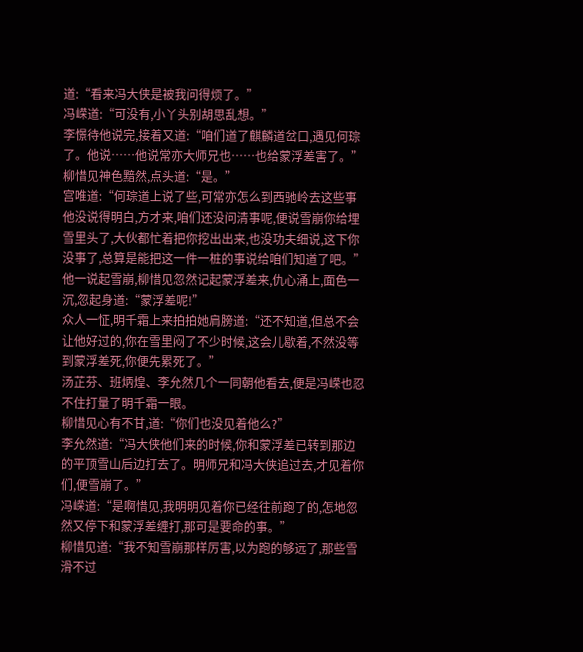道:“看来冯大侠是被我问得烦了。”
冯嵘道:“可没有,小丫头别胡思乱想。”
李憬待他说完,接着又道:“咱们道了麒麟道岔口,遇见何琮了。他说……他说常亦大师兄也……也给蒙浮差害了。”
柳惜见神色黯然,点头道:“是。”
宫唯道:“何琮道上说了些,可常亦怎么到西驰岭去这些事他没说得明白,方才来,咱们还没问清事呢,便说雪崩你给埋雪里头了,大伙都忙着把你挖出出来,也没功夫细说,这下你没事了,总算是能把这一件一桩的事说给咱们知道了吧。”
他一说起雪崩,柳惜见忽然记起蒙浮差来,仇心涌上,面色一沉,忽起身道:“蒙浮差呢!”
众人一怔,明千霜上来拍拍她肩膀道:“还不知道,但总不会让他好过的,你在雪里闷了不少时候,这会儿歇着,不然没等到蒙浮差死,你便先累死了。”
汤芷芬、班炳煌、李允然几个一同朝他看去,便是冯嵘也忍不住打量了明千霜一眼。
柳惜见心有不甘,道:“你们也没见着他么?”
李允然道:“冯大侠他们来的时候,你和蒙浮差已转到那边的平顶雪山后边打去了。明师兄和冯大侠追过去,才见着你们,便雪崩了。”
冯嵘道:“是啊惜见,我明明见着你已经往前跑了的,怎地忽然又停下和蒙浮差缠打,那可是要命的事。”
柳惜见道:“我不知雪崩那样厉害,以为跑的够远了,那些雪滑不过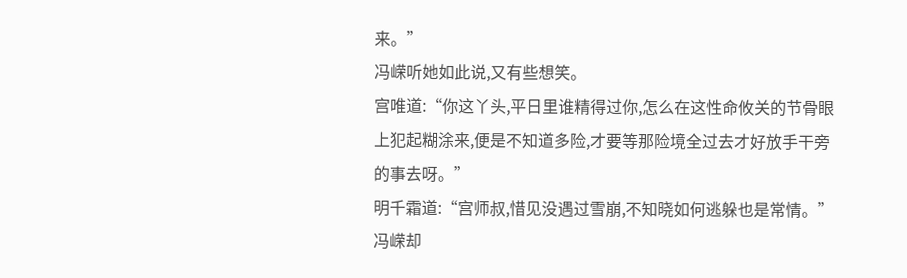来。”
冯嵘听她如此说,又有些想笑。
宫唯道:“你这丫头,平日里谁精得过你,怎么在这性命攸关的节骨眼上犯起糊涂来,便是不知道多险,才要等那险境全过去才好放手干旁的事去呀。”
明千霜道:“宫师叔,惜见没遇过雪崩,不知晓如何逃躲也是常情。”
冯嵘却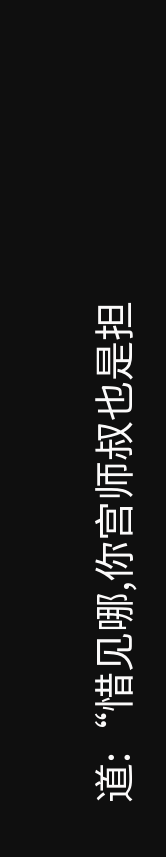道:“惜见哪,你宫师叔也是担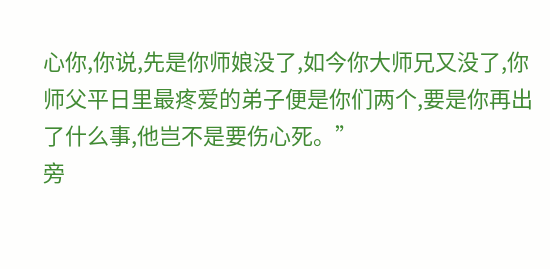心你,你说,先是你师娘没了,如今你大师兄又没了,你师父平日里最疼爱的弟子便是你们两个,要是你再出了什么事,他岂不是要伤心死。”
旁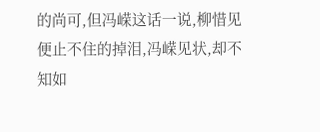的尚可,但冯嵘这话一说,柳惜见便止不住的掉泪,冯嵘见状,却不知如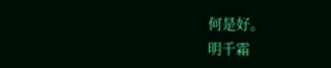何是好。
明千霜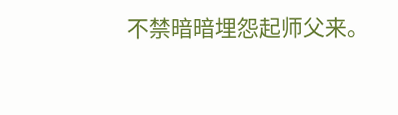不禁暗暗埋怨起师父来。